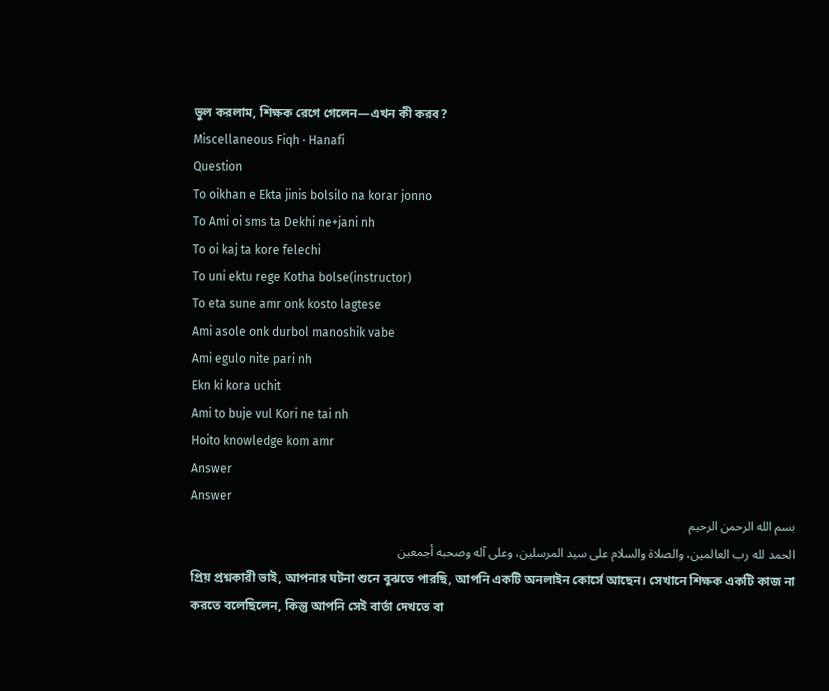ভুল করলাম, শিক্ষক রেগে গেলেন—এখন কী করব?
Miscellaneous Fiqh · Hanafi
Question
To oikhan e Ekta jinis bolsilo na korar jonno
To Ami oi sms ta Dekhi ne+jani nh
To oi kaj ta kore felechi
To uni ektu rege Kotha bolse(instructor)
To eta sune amr onk kosto lagtese
Ami asole onk durbol manoshik vabe
Ami egulo nite pari nh
Ekn ki kora uchit
Ami to buje vul Kori ne tai nh
Hoito knowledge kom amr
Answer
Answer
بسم الله الرحمن الرحيم
الحمد لله رب العالمين، والصلاة والسلام على سيد المرسلين، وعلى آله وصحبه أجمعين
প্রিয় প্রশ্নকারী ভাই, আপনার ঘটনা শুনে বুঝতে পারছি, আপনি একটি অনলাইন কোর্সে আছেন। সেখানে শিক্ষক একটি কাজ না করতে বলেছিলেন, কিন্তু আপনি সেই বার্তা দেখতে বা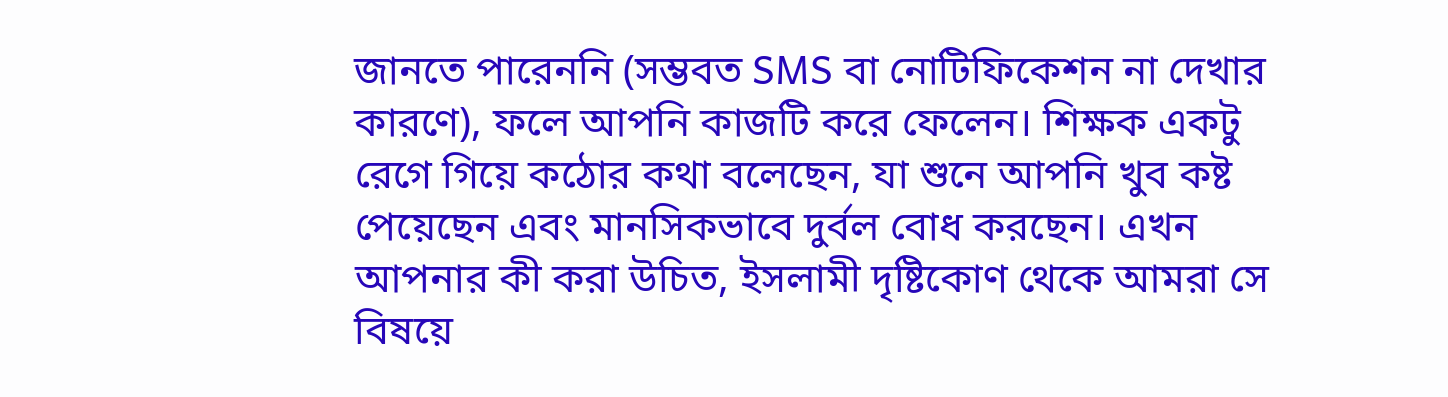জানতে পারেননি (সম্ভবত SMS বা নোটিফিকেশন না দেখার কারণে), ফলে আপনি কাজটি করে ফেলেন। শিক্ষক একটু রেগে গিয়ে কঠোর কথা বলেছেন, যা শুনে আপনি খুব কষ্ট পেয়েছেন এবং মানসিকভাবে দুর্বল বোধ করছেন। এখন আপনার কী করা উচিত, ইসলামী দৃষ্টিকোণ থেকে আমরা সে বিষয়ে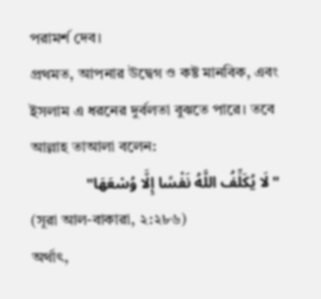পরামর্শ দেব।
প্রথমত, আপনার উদ্বেগ ও কষ্ট মানবিক, এবং ইসলাম এ ধরনের দুর্বলতা বুঝতে পারে। তবে আল্লাহ তাআলা বলেন:
"لَا يُكَلِّفُ اللَّهُ نَفْسًا إِلَّا وُسْعَهَا"
(সূরা আল-বাকারা, ২:২৮৬)
অর্থাৎ,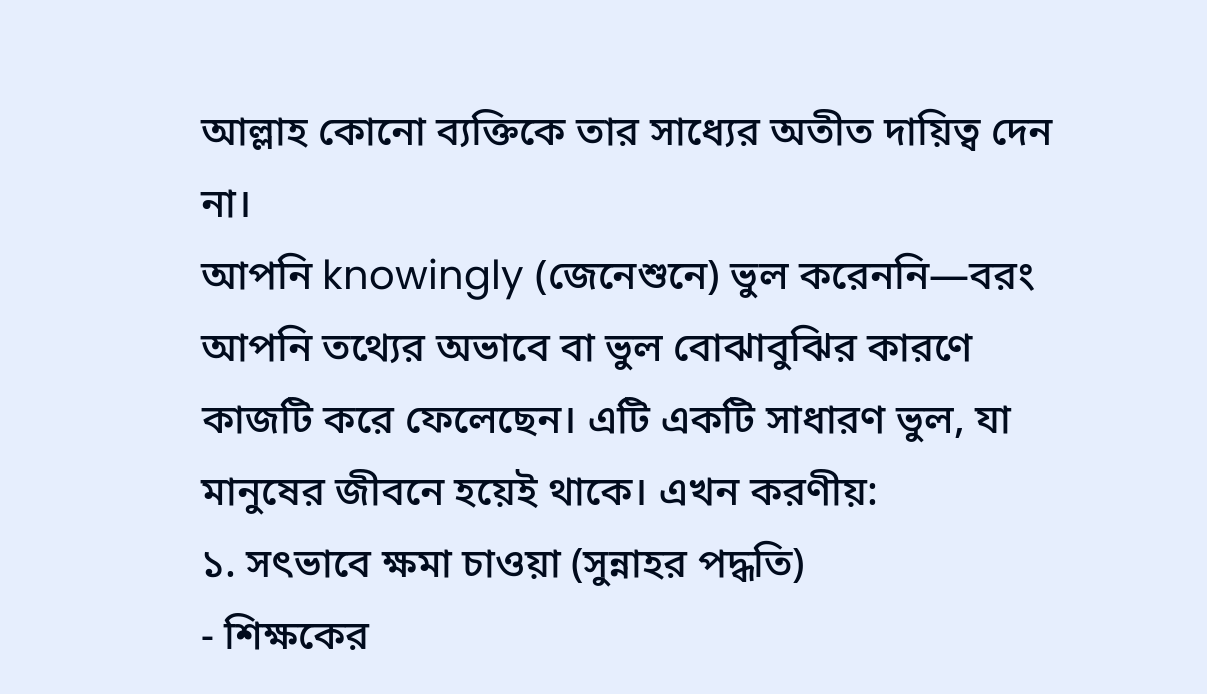আল্লাহ কোনো ব্যক্তিকে তার সাধ্যের অতীত দায়িত্ব দেন না।
আপনি knowingly (জেনেশুনে) ভুল করেননি—বরং আপনি তথ্যের অভাবে বা ভুল বোঝাবুঝির কারণে কাজটি করে ফেলেছেন। এটি একটি সাধারণ ভুল, যা মানুষের জীবনে হয়েই থাকে। এখন করণীয়:
১. সৎভাবে ক্ষমা চাওয়া (সুন্নাহর পদ্ধতি)
- শিক্ষকের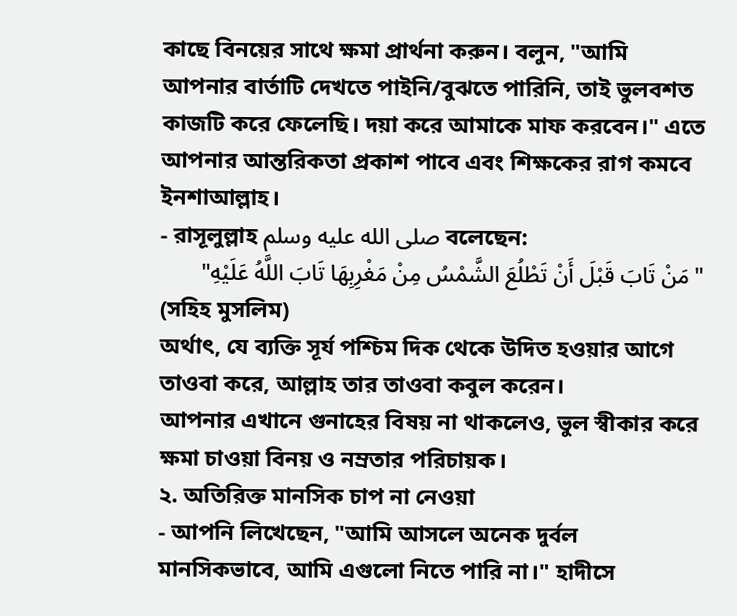কাছে বিনয়ের সাথে ক্ষমা প্রার্থনা করুন। বলুন, "আমি আপনার বার্তাটি দেখতে পাইনি/বুঝতে পারিনি, তাই ভুলবশত কাজটি করে ফেলেছি। দয়া করে আমাকে মাফ করবেন।" এতে আপনার আন্তরিকতা প্রকাশ পাবে এবং শিক্ষকের রাগ কমবে ইনশাআল্লাহ।
- রাসূলুল্লাহ صلى الله عليه وسلم বলেছেন:
"مَنْ تَابَ قَبْلَ أَنْ تَطْلُعَ الشَّمْسُ مِنْ مَغْرِبِهَا تَابَ اللَّهُ عَلَيْهِ"
(সহিহ মুসলিম)
অর্থাৎ, যে ব্যক্তি সূর্য পশ্চিম দিক থেকে উদিত হওয়ার আগে তাওবা করে, আল্লাহ তার তাওবা কবুল করেন।
আপনার এখানে গুনাহের বিষয় না থাকলেও, ভুল স্বীকার করে ক্ষমা চাওয়া বিনয় ও নম্রতার পরিচায়ক।
২. অতিরিক্ত মানসিক চাপ না নেওয়া
- আপনি লিখেছেন, "আমি আসলে অনেক দুর্বল মানসিকভাবে, আমি এগুলো নিতে পারি না।" হাদীসে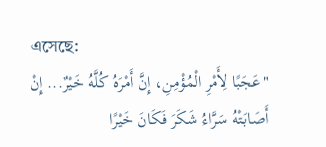এসেছে:
"عَجَبًا لِأَمْرِ الْمُؤْمِنِ، إِنَّ أَمْرَهُ كُلَّهُ خَيْرٌ... إِنْ أَصَابَتْهُ سَرَّاءُ شَكَرَ فَكَانَ خَيْرًا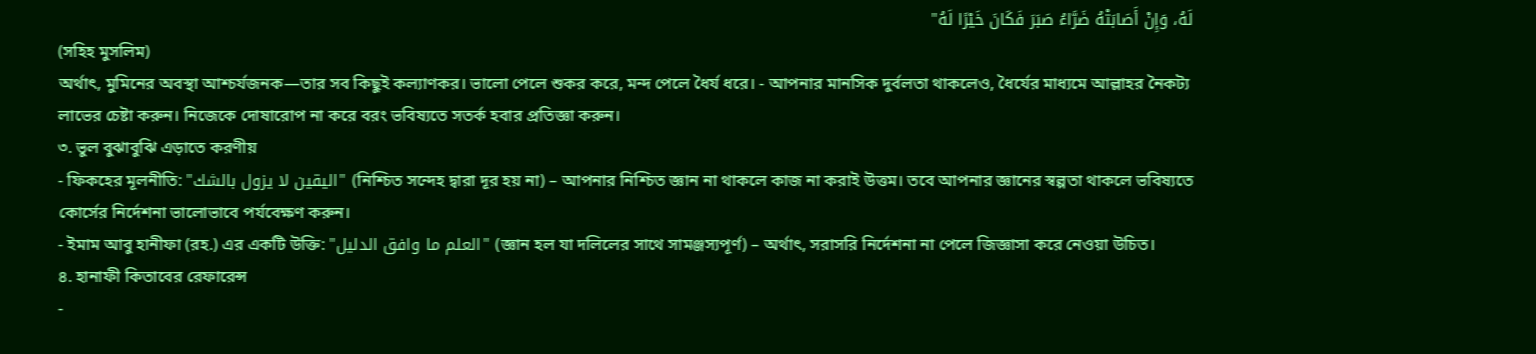لَهُ، وَإِنْ أَصَابَتْهُ ضَرَّاءُ صَبَرَ فَكَانَ خَيْرًا لَهُ"
(সহিহ মুসলিম)
অর্থাৎ, মুমিনের অবস্থা আশ্চর্যজনক—তার সব কিছুই কল্যাণকর। ভালো পেলে শুকর করে, মন্দ পেলে ধৈর্য ধরে। - আপনার মানসিক দুর্বলতা থাকলেও, ধৈর্যের মাধ্যমে আল্লাহর নৈকট্য লাভের চেষ্টা করুন। নিজেকে দোষারোপ না করে বরং ভবিষ্যতে সতর্ক হবার প্রতিজ্ঞা করুন।
৩. ভুল বুঝাবুঝি এড়াতে করণীয়
- ফিকহের মূলনীতি: "اليقين لا يزول بالشك" (নিশ্চিত সন্দেহ দ্বারা দূর হয় না) – আপনার নিশ্চিত জ্ঞান না থাকলে কাজ না করাই উত্তম। তবে আপনার জ্ঞানের স্বল্পতা থাকলে ভবিষ্যতে কোর্সের নির্দেশনা ভালোভাবে পর্যবেক্ষণ করুন।
- ইমাম আবু হানীফা (রহ.) এর একটি উক্তি: "العلم ما وافق الدليل" (জ্ঞান হল যা দলিলের সাথে সামঞ্জস্যপূর্ণ) – অর্থাৎ, সরাসরি নির্দেশনা না পেলে জিজ্ঞাসা করে নেওয়া উচিত।
৪. হানাফী কিতাবের রেফারেন্স
-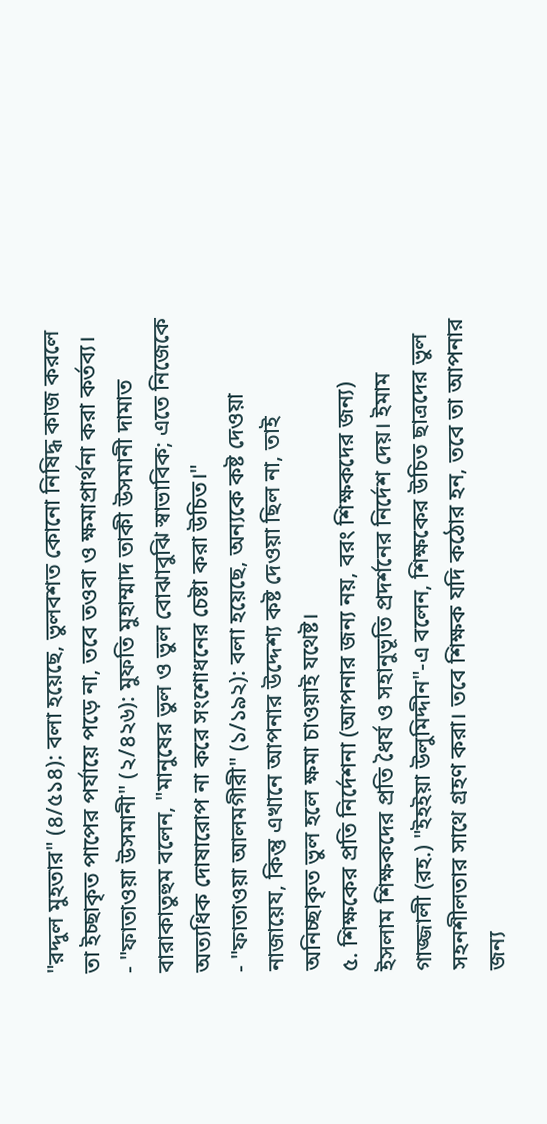"রদ্দুল মুহতার" (৪/৫১৪): বলা হয়েছে, ভুলবশত কোনো নিষিদ্ধ কাজ করলে তা ইচ্ছাকৃত পাপের পর্যায়ে পড়ে না, তবে তওবা ও ক্ষমাপ্রার্থনা করা কর্তব্য।
- "ফাতাওয়া উসমানী" (২/৪২৬): মুফতি মুহাম্মাদ তাকী উসমানী দামাত বারাকাতুহুম বলেন, "মানুষের ভুল ও ভুল বোঝাবুঝি স্বাভাবিক; এতে নিজেকে অত্যধিক দোষারোপ না করে সংশোধনের চেষ্টা করা উচিত।"
- "ফাতাওয়া আলমগীরী" (১/১৯২): বলা হয়েছে, অন্যকে কষ্ট দেওয়া নাজায়েয, কিন্তু এখানে আপনার উদ্দেশ্য কষ্ট দেওয়া ছিল না, তাই অনিচ্ছাকৃত ভুল হলে ক্ষমা চাওয়াই যথেষ্ট।
৫. শিক্ষকের প্রতি নির্দেশনা (আপনার জন্য নয়, বরং শিক্ষকদের জন্য)
ইসলাম শিক্ষকদের প্রতি ধৈর্য ও সহানুভূতি প্রদর্শনের নির্দেশ দেয়। ইমাম গাজ্জালী (রহ.) "ইহইয়া উলুমিদ্দীন"-এ বলেন, শিক্ষকের উচিত ছাত্রদের ভুল সহনশীলতার সাথে গ্রহণ করা। তবে শিক্ষক যদি কঠোর হন, তবে তা আপনার জন্য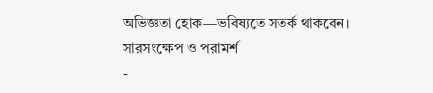অভিজ্ঞতা হোক—ভবিষ্যতে সতর্ক থাকবেন।
সারসংক্ষেপ ও পরামর্শ
-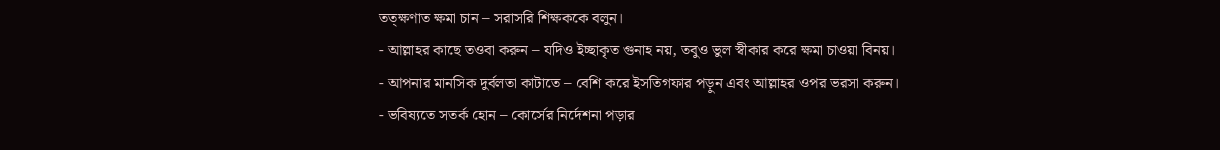তত্ক্ষণাত ক্ষমা চান – সরাসরি শিক্ষককে বলুন।
- আল্লাহর কাছে তওবা করুন – যদিও ইচ্ছাকৃত গুনাহ নয়, তবুও ভুল স্বীকার করে ক্ষমা চাওয়া বিনয়।
- আপনার মানসিক দুর্বলতা কাটাতে – বেশি করে ইসতিগফার পড়ুন এবং আল্লাহর ওপর ভরসা করুন।
- ভবিষ্যতে সতর্ক হোন – কোর্সের নির্দেশনা পড়ার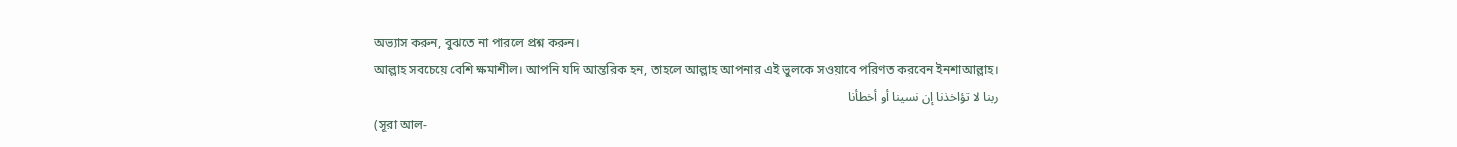অভ্যাস করুন, বুঝতে না পারলে প্রশ্ন করুন।
আল্লাহ সবচেয়ে বেশি ক্ষমাশীল। আপনি যদি আন্তরিক হন, তাহলে আল্লাহ আপনার এই ভুলকে সওয়াবে পরিণত করবেন ইনশাআল্লাহ।
ربنا لا تؤاخذنا إن نسينا أو أخطأنا
(সূরা আল-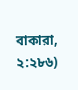বাকারা, ২:২৮৬)